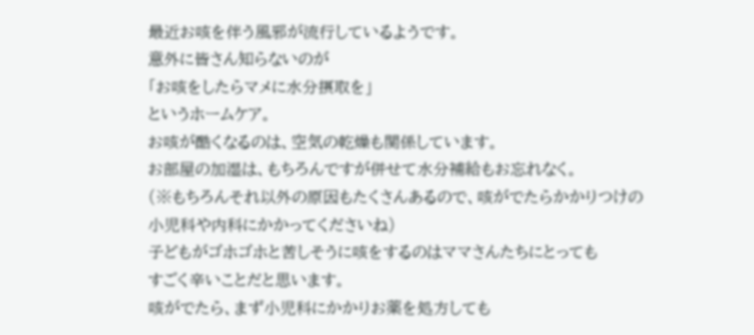最近お咳を伴う風邪が流行しているようです。
意外に皆さん知らないのが
「お咳をしたらマメに水分摂取を」
というホームケア。
お咳が酷くなるのは、空気の乾燥も関係しています。
お部屋の加湿は、もちろんですが併せて水分補給もお忘れなく。
(※もちろんそれ以外の原因もたくさんあるので、咳がでたらかかりつけの
小児科や内科にかかってくださいね)
子どもがゴホゴホと苦しそうに咳をするのはママさんたちにとっても
すごく辛いことだと思います。
咳がでたら、まず小児科にかかりお薬を処方しても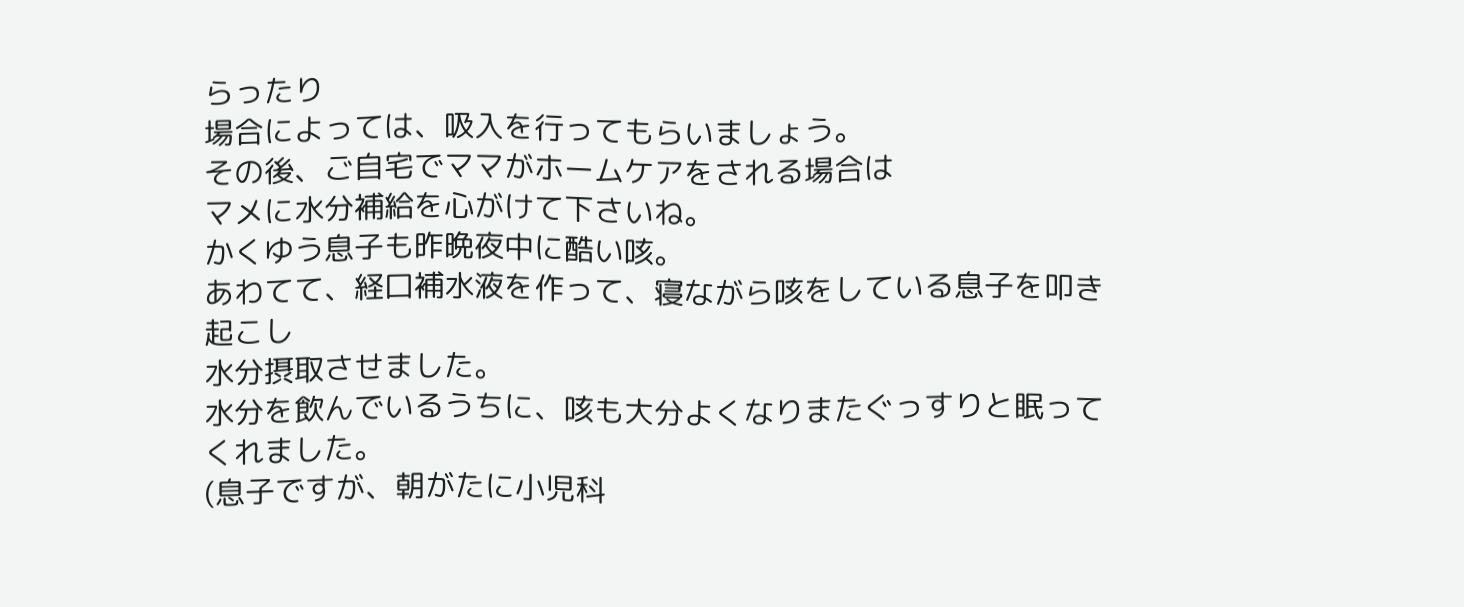らったり
場合によっては、吸入を行ってもらいましょう。
その後、ご自宅でママがホームケアをされる場合は
マメに水分補給を心がけて下さいね。
かくゆう息子も昨晩夜中に酷い咳。
あわてて、経口補水液を作って、寝ながら咳をしている息子を叩き起こし
水分摂取させました。
水分を飲んでいるうちに、咳も大分よくなりまたぐっすりと眠ってくれました。
(息子ですが、朝がたに小児科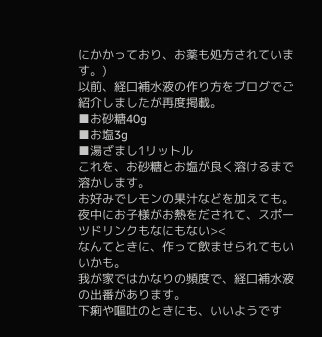にかかっており、お薬も処方されています。)
以前、経口補水液の作り方をブログでご紹介しましたが再度掲載。
■お砂糖40g
■お塩3g
■湯ざまし1リットル
これを、お砂糖とお塩が良く溶けるまで溶かします。
お好みでレモンの果汁などを加えても。
夜中にお子様がお熱をだされて、スポーツドリンクもなにもない><
なんてときに、作って飲ませられてもいいかも。
我が家ではかなりの頻度で、経口補水液の出番があります。
下痢や嘔吐のときにも、いいようです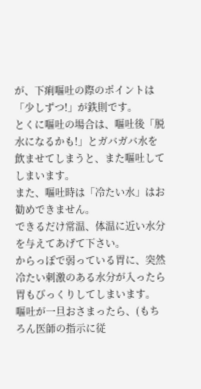が、下痢嘔吐の際のポイントは
「少しずつ!」が鉄則です。
とくに嘔吐の場合は、嘔吐後「脱水になるかも!」とガバガバ水を
飲ませてしまうと、また嘔吐してしまいます。
また、嘔吐時は「冷たい水」はお勧めできません。
できるだけ常温、体温に近い水分を与えてあげて下さい。
からっぽで弱っている胃に、突然冷たい刺激のある水分が入ったら
胃もびっくりしてしまいます。
嘔吐が一旦おさまったら、(もちろん医師の指示に従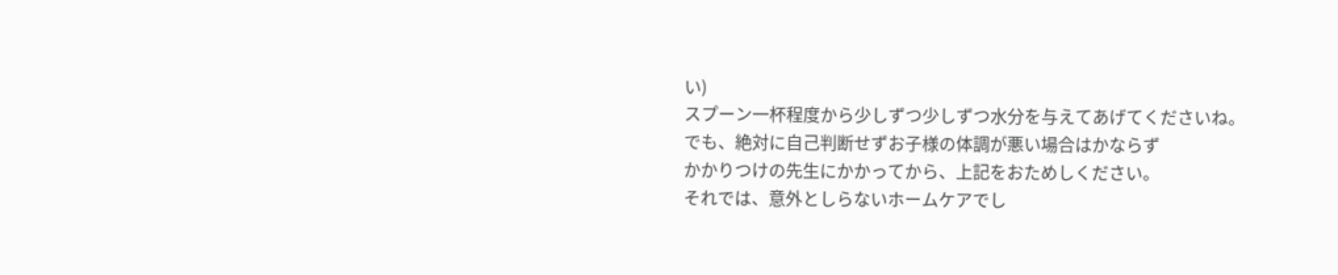い)
スプーン一杯程度から少しずつ少しずつ水分を与えてあげてくださいね。
でも、絶対に自己判断せずお子様の体調が悪い場合はかならず
かかりつけの先生にかかってから、上記をおためしください。
それでは、意外としらないホームケアでし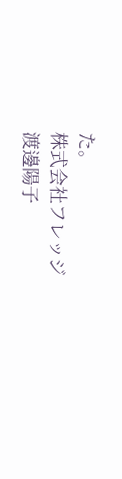た。
株式会社フレッジ
渡邊陽子